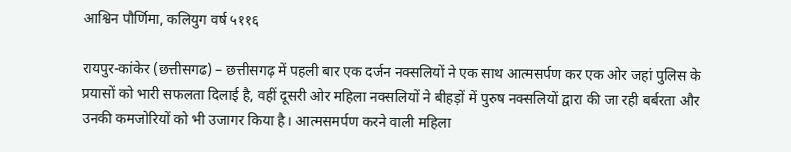आश्विन पौर्णिमा, कलियुग वर्ष ५११६

रायपुर-कांकेर (छत्तीसगढ) – छत्तीसगढ़ में पहली बार एक दर्जन नक्सलियों ने एक साथ आत्मसर्पण कर एक ओर जहां पुलिस के प्रयासों को भारी सफलता दिलाई है, वहीं दूसरी ओर महिला नक्सलियों ने बीहड़ों में पुरुष नक्सलियों द्वारा की जा रही बर्बरता और उनकी कमजोरियों को भी उजागर किया है। आत्मसमर्पण करने वाली महिला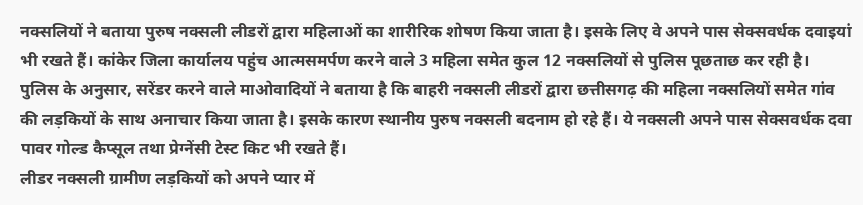नक्सलियों ने बताया पुरुष नक्सली लीडरों द्वारा महिलाओं का शारीरिक शोषण किया जाता है। इसके लिए वे अपने पास सेक्सवर्धक दवाइयां भी रखते हैं। कांकेर जिला कार्यालय पहुंच आत्मसमर्पण करने वाले 3 महिला समेत कुल 12 नक्सलियों से पुलिस पूछताछ कर रही है।
पुलिस के अनुसार, सरेंडर करने वाले माओवादियों ने बताया है कि बाहरी नक्सली लीडरों द्वारा छत्तीसगढ़ की महिला नक्सलियों समेत गांव की लड़कियों के साथ अनाचार किया जाता है। इसके कारण स्थानीय पुरुष नक्सली बदनाम हो रहे हैं। ये नक्सली अपने पास सेक्सवर्धक दवा पावर गोल्ड कैप्सूल तथा प्रेग्नेंसी टेस्ट किट भी रखते हैं।
लीडर नक्सली ग्रामीण लड़कियों को अपने प्यार में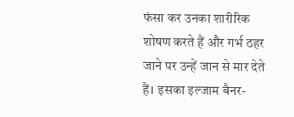फंसा कर उनका शारीरिक शोषण करते हैं और गर्भ ठहर जाने पर उन्हें जान से मार देते हैं। इसका इल्जाम बैनर-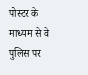पोस्टर के माध्यम से वे पुलिस पर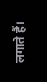लगाते हैं।